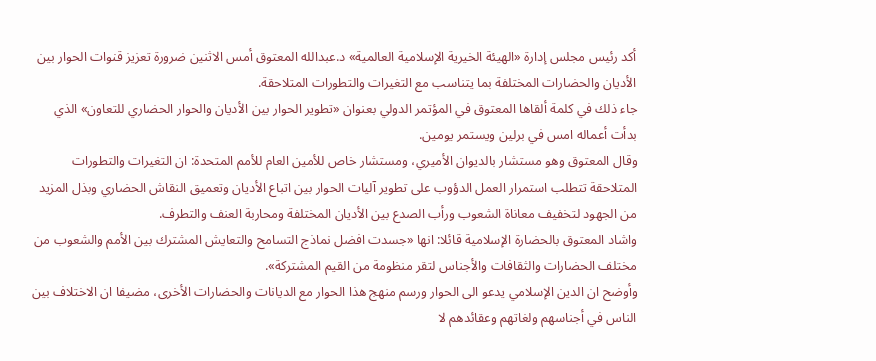أكد رئيس مجلس إدارة «الهيئة الخيرية الإسلامية العالمية» د.عبدالله المعتوق أمس الاثنين ضرورة تعزيز قنوات الحوار بين الأديان والحضارات المختلفة بما يتناسب مع التغيرات والتطورات المتلاحقة.
جاء ذلك في كلمة ألقاها المعتوق في المؤتمر الدولي بعنوان «تطوير الحوار بين الأديان والحوار الحضاري للتعاون» الذي بدأت أعماله امس في برلين ويستمر يومين.
وقال المعتوق وهو مستشار بالديوان الأميري، ومستشار خاص للأمين العام للأمم المتحدة: ان التغيرات والتطورات المتلاحقة تتطلب استمرار العمل الدؤوب على تطوير آليات الحوار بين اتباع الأديان وتعميق النقاش الحضاري وبذل المزيد من الجهود لتخفيف معاناة الشعوب ورأب الصدع بين الأديان المختلفة ومحاربة العنف والتطرف.
واشاد المعتوق بالحضارة الإسلامية قائلا: انها «جسدت افضل نماذج التسامح والتعايش المشترك بين الأمم والشعوب من مختلف الحضارات والثقافات والأجناس لتقر منظومة من القيم المشتركة».
وأوضح ان الدين الإسلامي يدعو الى الحوار ورسم منهج هذا الحوار مع الديانات والحضارات الأخرى، مضيفا ان الاختلاف بين الناس في أجناسهم ولغاتهم وعقائدهم لا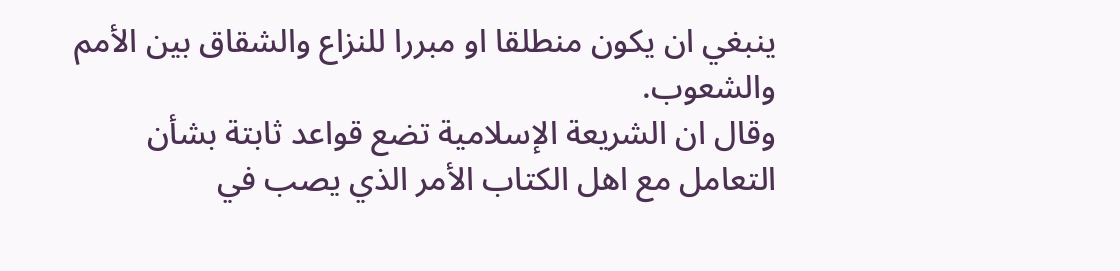ينبغي ان يكون منطلقا او مبررا للنزاع والشقاق بين الأمم والشعوب.
وقال ان الشريعة الإسلامية تضع قواعد ثابتة بشأن التعامل مع اهل الكتاب الأمر الذي يصب في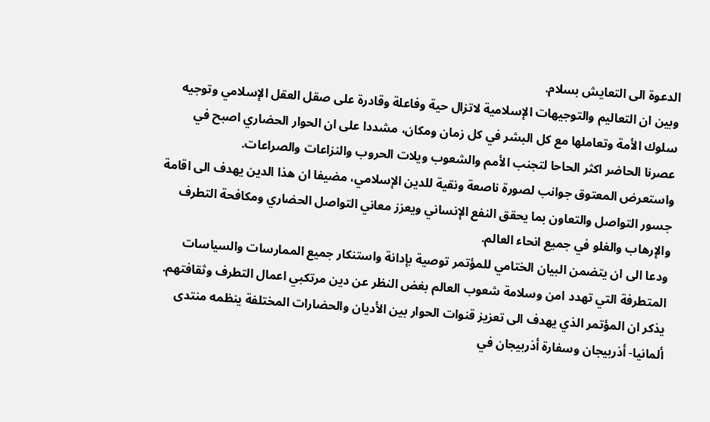الدعوة الى التعايش بسلام.
وبين ان التعاليم والتوجيهات الإسلامية لاتزال حية وفاعلة وقادرة على صقل العقل الإسلامي وتوجيه سلوك الأمة وتعاملها مع كل البشر في كل زمان ومكان، مشددا على ان الحوار الحضاري اصبح في عصرنا الحاضر اكثر الحاحا لتجنب الأمم والشعوب ويلات الحروب والنزاعات والصراعات.
واستعرض المعتوق جوانب لصورة ناصعة ونقية للدين الإسلامي، مضيفا ان هذا الدين يهدف الى اقامة جسور التواصل والتعاون بما يحقق النفع الإنساني ويعزز معاني التواصل الحضاري ومكافحة التطرف والإرهاب والغلو في جميع انحاء العالم.
ودعا الى ان يتضمن البيان الختامي للمؤتمر توصية بإدانة واستنكار جميع الممارسات والسياسات المتطرفة التي تهدد امن وسلامة شعوب العالم بغض النظر عن دين مرتكبي اعمال التطرف وثقافتهم.
يذكر ان المؤتمر الذي يهدف الى تعزيز قنوات الحوار بين الأديان والحضارات المختلفة ينظمه منتدى ألمانيا- أذربيجان وسفارة أذربيجان في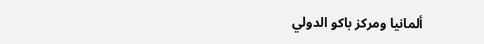ألمانيا ومركز باكو الدولي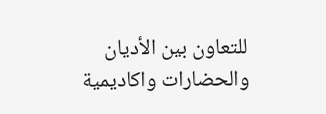للتعاون بين الأديان والحضارات واكاديمية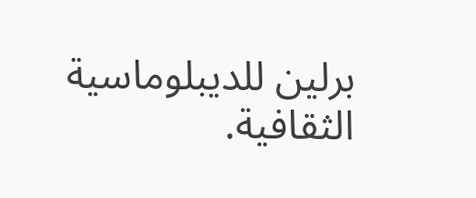برلين للديبلوماسية الثقافية.